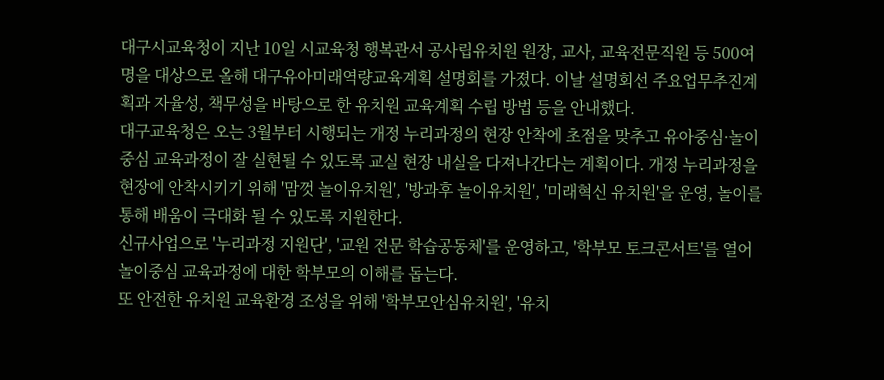대구시교육청이 지난 10일 시교육청 행복관서 공사립유치원 원장, 교사, 교육전문직원 등 500여명을 대상으로 올해 대구유아미래역량교육계획 설명회를 가졌다. 이날 설명회선 주요업무추진계획과 자율성, 책무성을 바탕으로 한 유치원 교육계획 수립 방법 등을 안내했다.
대구교육청은 오는 3월부터 시행되는 개정 누리과정의 현장 안착에 초점을 맞추고 유아중심·놀이중심 교육과정이 잘 실현될 수 있도록 교실 현장 내실을 다져나간다는 계획이다. 개정 누리과정을 현장에 안착시키기 위해 '맘껏 놀이유치원', '방과후 놀이유치원', '미래혁신 유치원'을 운영, 놀이를 통해 배움이 극대화 될 수 있도록 지원한다.
신규사업으로 '누리과정 지원단', '교원 전문 학습공동체'를 운영하고, '학부모 토크콘서트'를 열어 놀이중심 교육과정에 대한 학부모의 이해를 돕는다.
또 안전한 유치원 교육환경 조성을 위해 '학부모안심유치원', '유치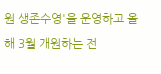원 생존수영'을 운영하고 올해 3월 개원하는 전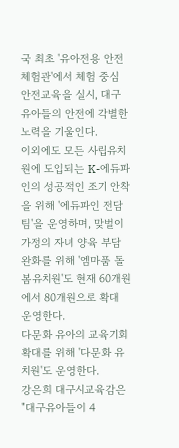국 최초 '유아전용 안전체험관'에서 체험 중심 안전교육을 실시, 대구 유아들의 안전에 각별한 노력을 기울인다.
이외에도 모든 사립유치원에 도입되는 K-에듀파인의 성공적인 조기 안착을 위해 '에듀파인 전담팀'을 운영하며, 맞벌이 가정의 자녀 양육 부담 완화를 위해 '엠마품 돌봄유치원'도 현재 60개원에서 80개원으로 확대 운영한다.
다문화 유아의 교육기회 확대를 위해 '다문화 유치원'도 운영한다.
강은희 대구시교육감은 "대구유아들이 4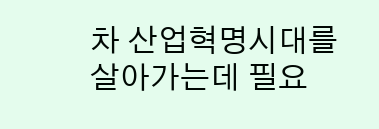차 산업혁명시대를 살아가는데 필요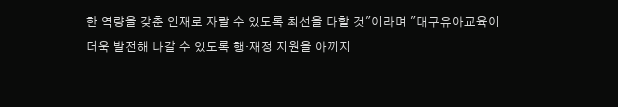한 역량을 갖춘 인재로 자랄 수 있도록 최선을 다할 것"이라며 "대구유아교육이 더욱 발전해 나갈 수 있도록 행·재정 지원을 아끼지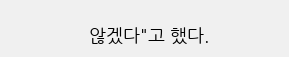않겠다"고 했다.